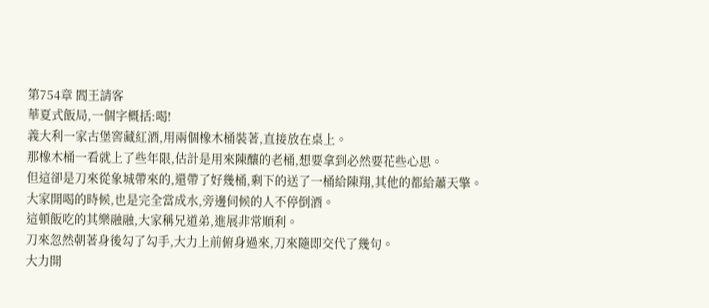第754章 閻王請客
華夏式飯局,一個字概括:喝!
義大利一家古堡窖藏紅酒,用兩個橡木桶裝著,直接放在桌上。
那橡木桶一看就上了些年限,估計是用來陳釀的老桶,想要拿到必然要花些心思。
但這卻是刀來從象城帶來的,還帶了好幾桶,剩下的送了一桶給陳翔,其他的都給蕭天擎。
大家開喝的時候,也是完全當成水,旁邊伺候的人不停倒酒。
這頓飯吃的其樂融融,大家稱兄道弟,進展非常順利。
刀來忽然朝著身後勾了勾手,大力上前俯身過來,刀來隨即交代了幾句。
大力開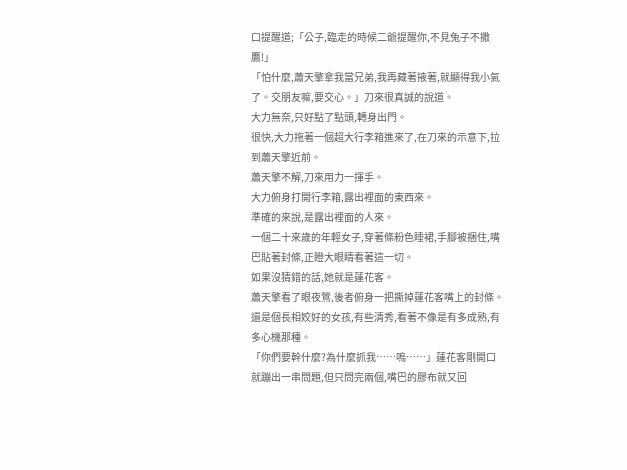口提醒道;「公子,臨走的時候二爺提醒你,不見兔子不撒鷹!」
「怕什麼,蕭天擎拿我當兄弟,我再藏著掖著,就顯得我小氣了。交朋友嘛,要交心。」刀來很真誠的說道。
大力無奈,只好點了點頭,轉身出門。
很快,大力拖著一個超大行李箱進來了,在刀來的示意下,拉到蕭天擎近前。
蕭天擎不解,刀來用力一揮手。
大力俯身打開行李箱,露出裡面的東西來。
準確的來說,是露出裡面的人來。
一個二十來歲的年輕女子,穿著條粉色睡裙,手腳被捆住,嘴巴貼著封條,正瞪大眼睛看著這一切。
如果沒猜錯的話,她就是蓮花客。
蕭天擎看了眼夜鶯,後者俯身一把撕掉蓮花客嘴上的封條。
還是個長相姣好的女孩,有些清秀,看著不像是有多成熟,有多心機那種。
「你們要幹什麼?為什麼抓我……嗚……」蓮花客剛開口就蹦出一串問題,但只問完兩個,嘴巴的膠布就又回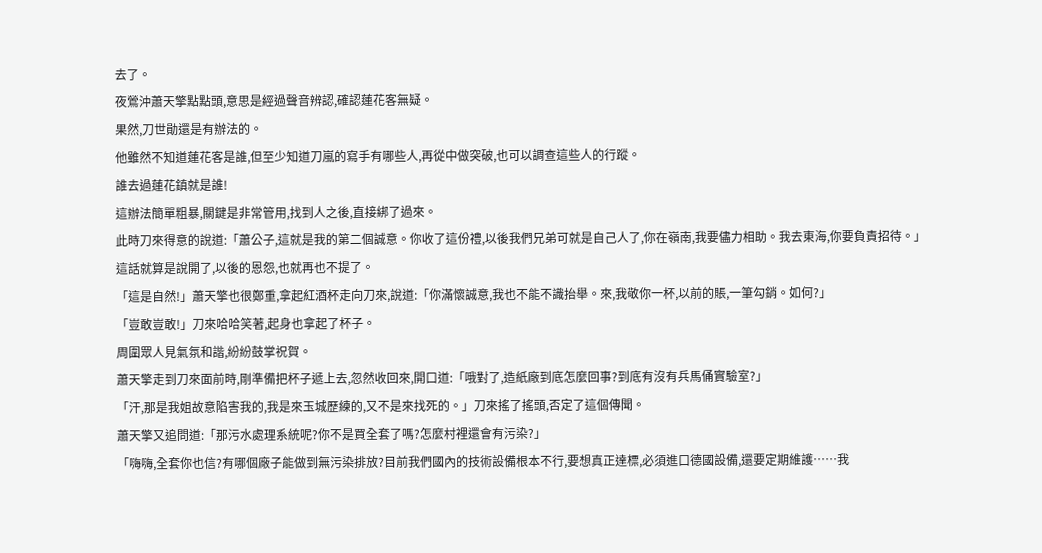去了。
夜鶯沖蕭天擎點點頭,意思是經過聲音辨認,確認蓮花客無疑。
果然,刀世勛還是有辦法的。
他雖然不知道蓮花客是誰,但至少知道刀嵐的寫手有哪些人,再從中做突破,也可以調查這些人的行蹤。
誰去過蓮花鎮就是誰!
這辦法簡單粗暴,關鍵是非常管用,找到人之後,直接綁了過來。
此時刀來得意的說道:「蕭公子,這就是我的第二個誠意。你收了這份禮,以後我們兄弟可就是自己人了,你在嶺南,我要儘力相助。我去東海,你要負責招待。」
這話就算是說開了,以後的恩怨,也就再也不提了。
「這是自然!」蕭天擎也很鄭重,拿起紅酒杯走向刀來,說道:「你滿懷誠意,我也不能不識抬舉。來,我敬你一杯,以前的賬,一筆勾銷。如何?」
「豈敢豈敢!」刀來哈哈笑著,起身也拿起了杯子。
周圍眾人見氣氛和諧,紛紛鼓掌祝賀。
蕭天擎走到刀來面前時,剛準備把杯子遞上去,忽然收回來,開口道:「哦對了,造紙廠到底怎麼回事?到底有沒有兵馬俑實驗室?」
「汗,那是我姐故意陷害我的,我是來玉城歷練的,又不是來找死的。」刀來搖了搖頭,否定了這個傳聞。
蕭天擎又追問道:「那污水處理系統呢?你不是買全套了嗎?怎麼村裡還會有污染?」
「嗨嗨,全套你也信?有哪個廠子能做到無污染排放?目前我們國內的技術設備根本不行,要想真正達標,必須進口德國設備,還要定期維護……我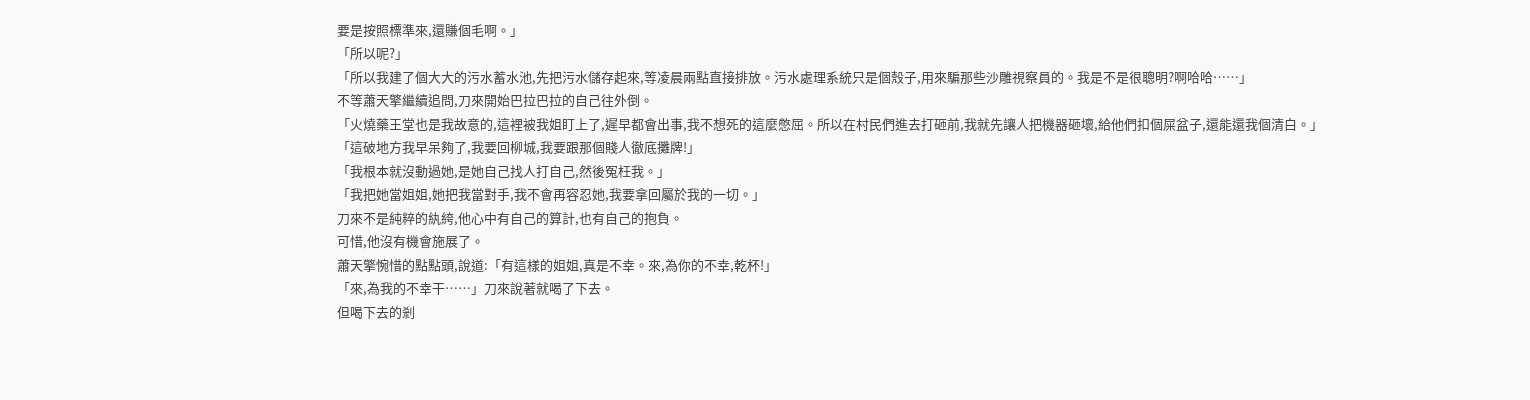要是按照標準來,還賺個毛啊。」
「所以呢?」
「所以我建了個大大的污水蓄水池,先把污水儲存起來,等凌晨兩點直接排放。污水處理系統只是個殼子,用來騙那些沙雕視察員的。我是不是很聰明?啊哈哈……」
不等蕭天擎繼續追問,刀來開始巴拉巴拉的自己往外倒。
「火燒藥王堂也是我故意的,這裡被我姐盯上了,遲早都會出事,我不想死的這麼憋屈。所以在村民們進去打砸前,我就先讓人把機器砸壞,給他們扣個屎盆子,還能還我個清白。」
「這破地方我早呆夠了,我要回柳城,我要跟那個賤人徹底攤牌!」
「我根本就沒動過她,是她自己找人打自己,然後冤枉我。」
「我把她當姐姐,她把我當對手,我不會再容忍她,我要拿回屬於我的一切。」
刀來不是純粹的紈絝,他心中有自己的算計,也有自己的抱負。
可惜,他沒有機會施展了。
蕭天擎惋惜的點點頭,說道:「有這樣的姐姐,真是不幸。來,為你的不幸,乾杯!」
「來,為我的不幸干……」刀來說著就喝了下去。
但喝下去的剎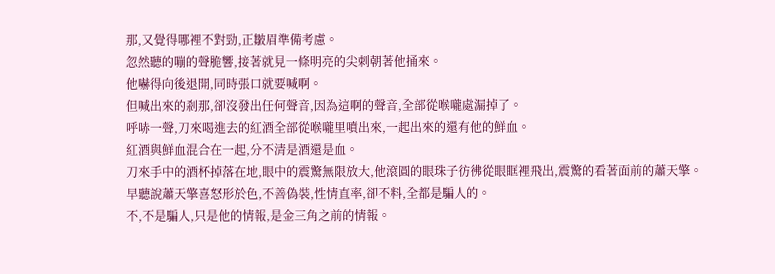那,又覺得哪裡不對勁,正皺眉準備考慮。
忽然聽的嘣的聲脆響,接著就見一條明亮的尖刺朝著他捅來。
他嚇得向後退開,同時張口就要喊啊。
但喊出來的剎那,卻沒發出任何聲音,因為這啊的聲音,全部從喉嚨處漏掉了。
呼哧一聲,刀來喝進去的紅酒全部從喉嚨里噴出來,一起出來的還有他的鮮血。
紅酒與鮮血混合在一起,分不清是酒還是血。
刀來手中的酒杯掉落在地,眼中的震驚無限放大,他滾圓的眼珠子彷彿從眼眶裡飛出,震驚的看著面前的蕭天擎。
早聽說蕭天擎喜怒形於色,不善偽裝,性情直率,卻不料,全都是騙人的。
不,不是騙人,只是他的情報,是金三角之前的情報。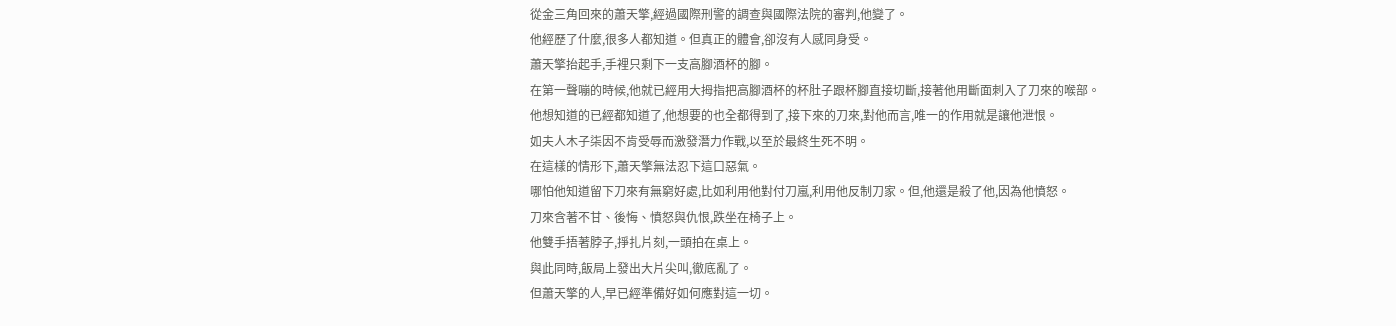從金三角回來的蕭天擎,經過國際刑警的調查與國際法院的審判,他變了。
他經歷了什麼,很多人都知道。但真正的體會,卻沒有人感同身受。
蕭天擎抬起手,手裡只剩下一支高腳酒杯的腳。
在第一聲嘣的時候,他就已經用大拇指把高腳酒杯的杯肚子跟杯腳直接切斷,接著他用斷面刺入了刀來的喉部。
他想知道的已經都知道了,他想要的也全都得到了,接下來的刀來,對他而言,唯一的作用就是讓他泄恨。
如夫人木子柒因不肯受辱而激發潛力作戰,以至於最終生死不明。
在這樣的情形下,蕭天擎無法忍下這口惡氣。
哪怕他知道留下刀來有無窮好處,比如利用他對付刀嵐,利用他反制刀家。但,他還是殺了他,因為他憤怒。
刀來含著不甘、後悔、憤怒與仇恨,跌坐在椅子上。
他雙手捂著脖子,掙扎片刻,一頭拍在桌上。
與此同時,飯局上發出大片尖叫,徹底亂了。
但蕭天擎的人,早已經準備好如何應對這一切。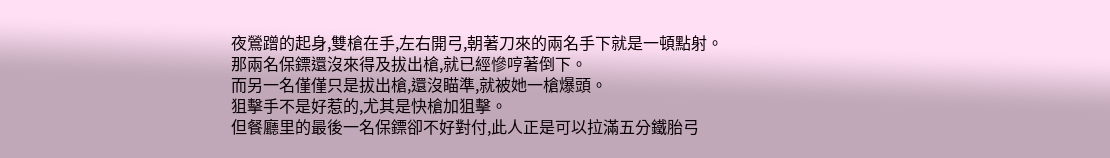夜鶯蹭的起身,雙槍在手,左右開弓,朝著刀來的兩名手下就是一頓點射。
那兩名保鏢還沒來得及拔出槍,就已經慘哼著倒下。
而另一名僅僅只是拔出槍,還沒瞄準,就被她一槍爆頭。
狙擊手不是好惹的,尤其是快槍加狙擊。
但餐廳里的最後一名保鏢卻不好對付,此人正是可以拉滿五分鐵胎弓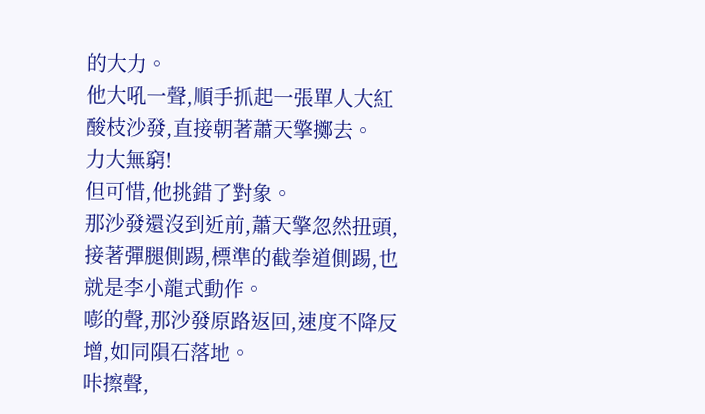的大力。
他大吼一聲,順手抓起一張單人大紅酸枝沙發,直接朝著蕭天擎擲去。
力大無窮!
但可惜,他挑錯了對象。
那沙發還沒到近前,蕭天擎忽然扭頭,接著彈腿側踢,標準的截拳道側踢,也就是李小龍式動作。
嘭的聲,那沙發原路返回,速度不降反增,如同隕石落地。
咔擦聲,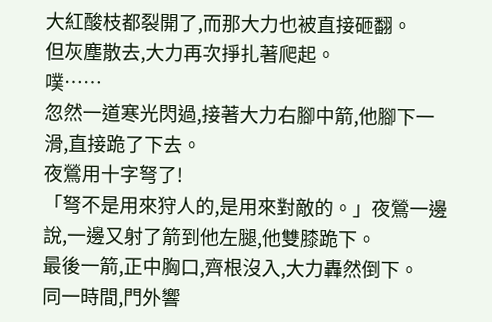大紅酸枝都裂開了,而那大力也被直接砸翻。
但灰塵散去,大力再次掙扎著爬起。
噗……
忽然一道寒光閃過,接著大力右腳中箭,他腳下一滑,直接跪了下去。
夜鶯用十字弩了!
「弩不是用來狩人的,是用來對敵的。」夜鶯一邊說,一邊又射了箭到他左腿,他雙膝跪下。
最後一箭,正中胸口,齊根沒入,大力轟然倒下。
同一時間,門外響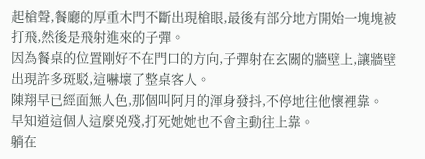起槍聲,餐廳的厚重木門不斷出現槍眼,最後有部分地方開始一塊塊被打飛,然後是飛射進來的子彈。
因為餐桌的位置剛好不在門口的方向,子彈射在玄關的牆壁上,讓牆壁出現許多斑駁,這嚇壞了整桌客人。
陳翔早已經面無人色,那個叫阿月的渾身發抖,不停地往他懷裡靠。
早知道這個人這麼兇殘,打死她她也不會主動往上靠。
躺在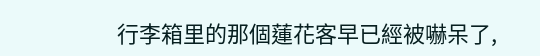行李箱里的那個蓮花客早已經被嚇呆了,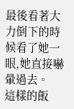最後看著大力倒下的時候看了她一眼,她直接嚇暈過去。
這樣的飯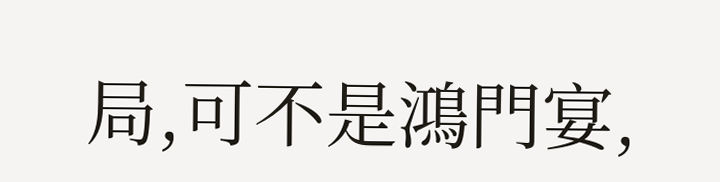局,可不是鴻門宴,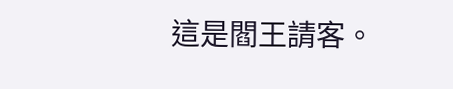這是閻王請客。